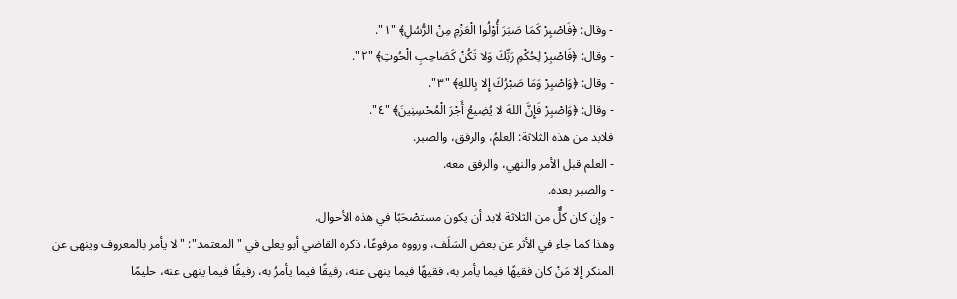- وقال: ﴿فَاصْبِرْ كَمَا صَبَرَ أُوْلُوا الْعَزْمِ مِنْ الرُّسُلِ﴾ "١".
- وقال: ﴿فَاصْبِرْ لِحُكْمِ رَبِّكَ وَلا تَكُنْ كَصَاحِبِ الْحُوتِ﴾ "٢".
- وقال: ﴿وَاصْبِرْ وَمَا صَبْرُكَ إِلا بِاللهِ﴾ "٣".
- وقال: ﴿وَاصْبِرْ فَإِنَّ اللهَ لا يُضِيعُ أَجْرَ الْمُحْسِنِينَ﴾ "٤".
فلابد من هذه الثلاثة: العلمُ، والرفق، والصبر.
- العلم قبل الأمر والنهي، والرفق معه.
- والصبر بعده.
- وإن كان كلٌّ من الثلاثة لابد أن يكون مستصْحَبًا في هذه الأحوال.
وهذا كما جاء في الأثر عن بعض السَلَف، ورووه مرفوعًا، ذكره القاضي أبو يعلى في "المعتمد": "لا يأمر بالمعروف وينهى عن المنكر إلا مَنْ كان فقيهًا فيما يأمر به، فقيهًا فيما ينهى عنه، رفيقًا فيما يأمرُ به، رفيقًا فيما ينهى عنه، حليمًا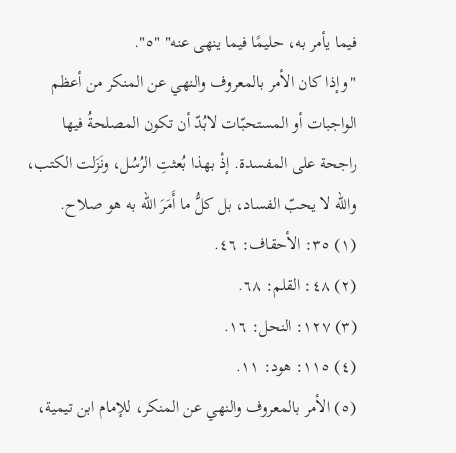فيما يأمر به، حليمًا فيما ينهى عنه" "٥".
"وإذا كان الأمر بالمعروف والنهي عن المنكر من أعظم الواجبات أو المستحبّات لابُدّ أن تكون المصلحةُ فيها راجحة على المفسدة. إذْ بهذا بُعثتِ الرُسُل، ونَزَلت الكتب، والله لا يحبّ الفساد، بل كلُّ ما أَمَرَ الله به هو صلاح.
(١) ٣٥: الأحقاف: ٤٦.
(٢) ٤٨: القلم: ٦٨.
(٣) ١٢٧: النحل: ١٦.
(٤) ١١٥: هود: ١١.
(٥) الأمر بالمعروف والنهي عن المنكر، للإمام ابن تيمية،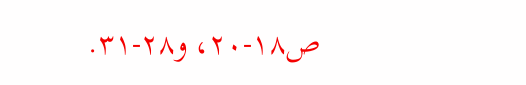ص١٨-٢٠، و٢٨-٣١.